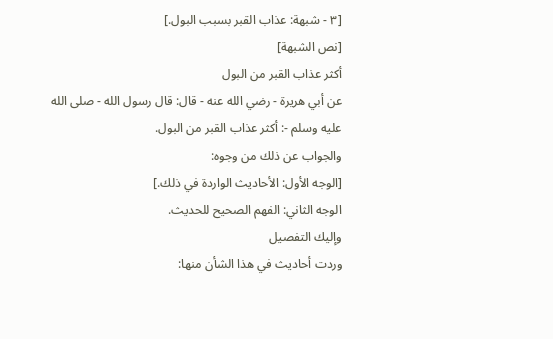[٣ - شبهة: عذاب القبر بسبب البول.]
[نص الشبهة]
أكثر عذاب القبر من البول
عن أبي هريرة - رضي الله عنه - قال: قال رسول الله - صلى الله عليه وسلم -: أكثر عذاب القبر من البول.
والجواب عن ذلك من وجوه:
[الوجه الأول: الأحاديث الواردة في ذلك.]
الوجه الثاني: الفهم الصحيح للحديث.
وإليك التفصيل
وردت أحاديث في هذا الشأن منها: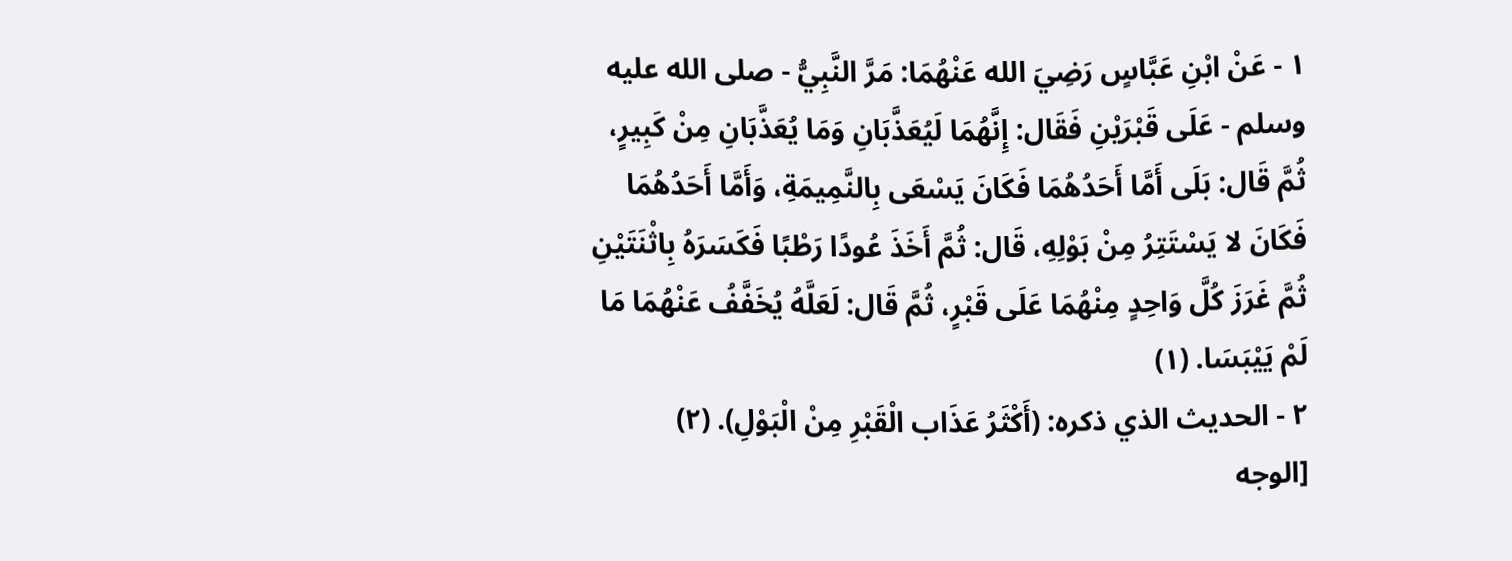١ - عَنْ ابْنِ عَبَّاسٍ رَضِيَ الله عَنْهُمَا: مَرَّ النَّبِيُّ - صلى الله عليه وسلم - عَلَى قَبْرَيْنِ فَقَال: إِنَّهُمَا لَيُعَذَّبَانِ وَمَا يُعَذَّبَانِ مِنْ كَبِيرٍ، ثُمَّ قَال: بَلَى أَمَّا أَحَدُهُمَا فَكَانَ يَسْعَى بِالنَّمِيمَةِ، وَأَمَّا أَحَدُهُمَا فَكَانَ لا يَسْتَتِرُ مِنْ بَوْلِهِ، قَال: ثُمَّ أَخَذَ عُودًا رَطْبًا فَكَسَرَهُ بِاثْنَتَيْنِ ثُمَّ غَرَزَ كُلَّ وَاحِدٍ مِنْهُمَا عَلَى قَبْرٍ، ثُمَّ قَال: لَعَلَّهُ يُخَفَّفُ عَنْهُمَا مَا لَمْ يَيْبَسَا. (١)
٢ - الحديث الذي ذكره: (أَكْثَرُ عَذَاب الْقَبْرِ مِنْ الْبَوْلِ). (٢)
[الوجه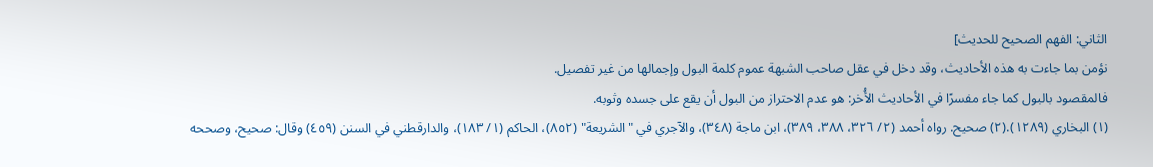الثاني: الفهم الصحيح للحديث]
نؤمن بما جاءت به هذه الأحاديث، وقد دخل في عقل صاحب الشبهة عموم كلمة البول وإجمالها من غير تفصيل.
فالمقصود بالبول كما جاء مفسرًا في الأحاديث الأُخر: هو عدم الاحتراز من البول أن يقع على جسده وثوبه.
(١) البخاري (١٢٨٩).(٢) صحيح. رواه أحمد (٢/ ٣٢٦، ٣٨٨، ٣٨٩)، ابن ماجة (٣٤٨)، والآجري في "الشريعة" (٨٥٢)، الحاكم (١/ ١٨٣)، والدارقطني في السنن (٤٥٩) وقال: صحيح، وصححه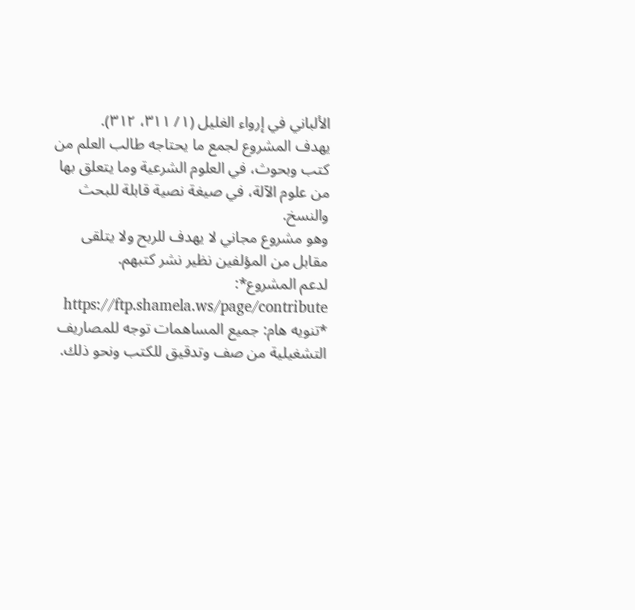الألباني في إرواء الغليل (١/ ٣١١، ٣١٢).
يهدف المشروع لجمع ما يحتاجه طالب العلم من كتب وبحوث، في العلوم الشرعية وما يتعلق بها من علوم الآلة، في صيغة نصية قابلة للبحث والنسخ.
وهو مشروع مجاني لا يهدف للربح ولا يتلقى مقابل من المؤلفين نظير نشر كتبهم.
لدعم المشروع*: https://ftp.shamela.ws/page/contribute
*تنويه هام: جميع المساهمات توجه للمصاريف التشغيلية من صف وتدقيق للكتب ونحو ذلك.